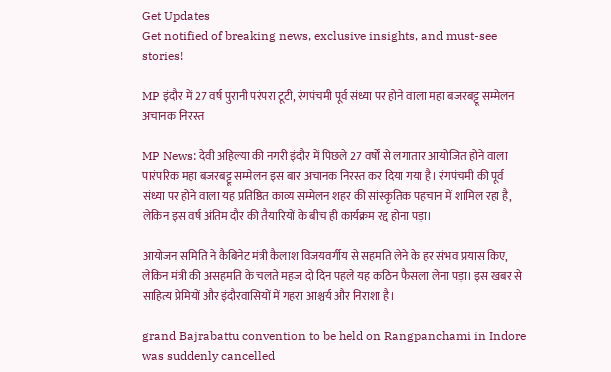Get Updates
Get notified of breaking news, exclusive insights, and must-see stories!

MP इंदौर में 27 वर्ष पुरानी परंपरा टूटी, रंगपंचमी पूर्व संध्या पर होने वाला महा बजरबट्टू सम्मेलन अचानक निरस्त

MP News: देवी अहिल्या की नगरी इंदौर में पिछले 27 वर्षों से लगातार आयोजित होने वाला पारंपरिक महा बजरबट्टू सम्मेलन इस बार अचानक निरस्त कर दिया गया है। रंगपंचमी की पूर्व संध्या पर होने वाला यह प्रतिष्ठित काव्य सम्मेलन शहर की सांस्कृतिक पहचान में शामिल रहा है, लेकिन इस वर्ष अंतिम दौर की तैयारियों के बीच ही कार्यक्रम रद्द होना पड़ा।

आयोजन समिति ने कैबिनेट मंत्री कैलाश विजयवर्गीय से सहमति लेने के हर संभव प्रयास किए, लेकिन मंत्री की असहमति के चलते महज दो दिन पहले यह कठिन फैसला लेना पड़ा। इस खबर से साहित्य प्रेमियों और इंदौरवासियों में गहरा आश्चर्य और निराशा है।

grand Bajrabattu convention to be held on Rangpanchami in Indore was suddenly cancelled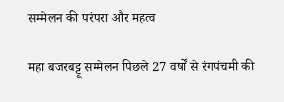सम्मेलन की परंपरा और महत्व

महा बजरबट्टू सम्मेलन पिछले 27 वर्षों से रंगपंचमी की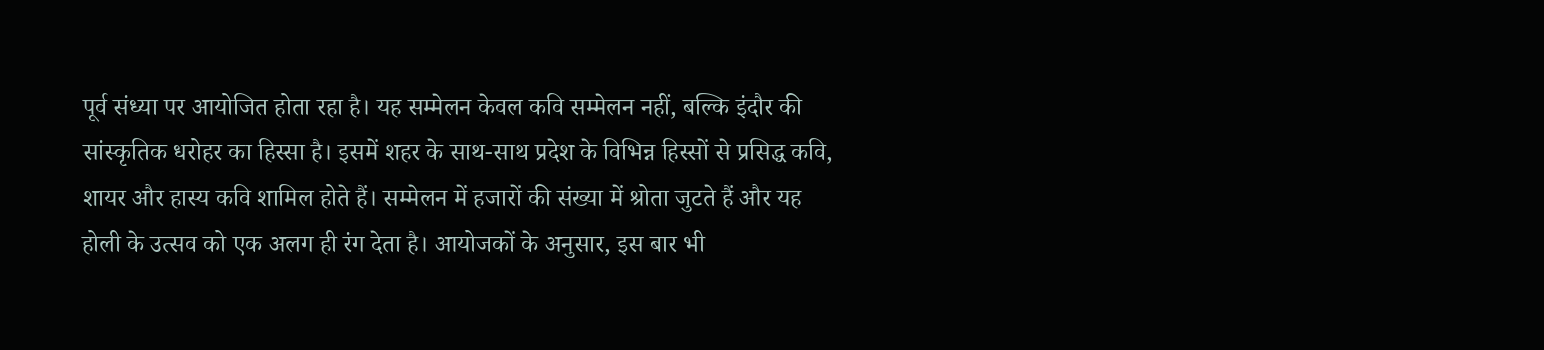पूर्व संध्या पर आयोजित होता रहा है। यह सम्मेलन केवल कवि सम्मेलन नहीं, बल्कि इंदौर की सांस्कृतिक धरोहर का हिस्सा है। इसमें शहर के साथ-साथ प्रदेश के विभिन्न हिस्सों से प्रसिद्ध कवि, शायर और हास्य कवि शामिल होते हैं। सम्मेलन में हजारों की संख्या में श्रोता जुटते हैं और यह होली के उत्सव को एक अलग ही रंग देता है। आयोजकों के अनुसार, इस बार भी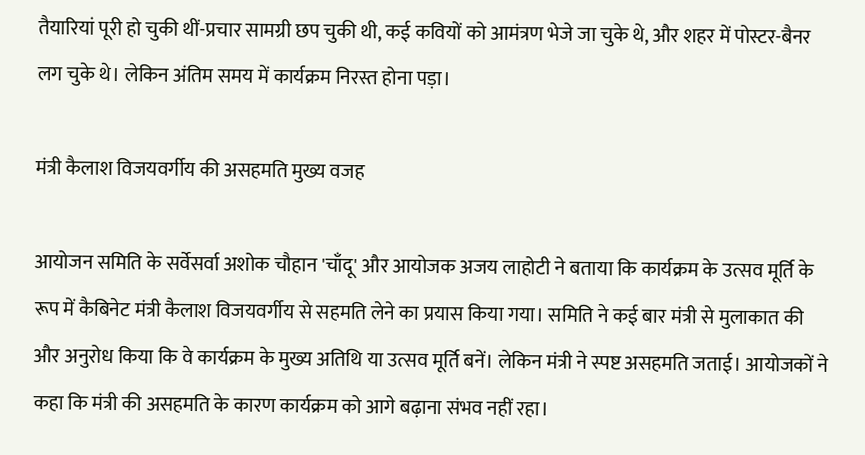तैयारियां पूरी हो चुकी थीं-प्रचार सामग्री छप चुकी थी, कई कवियों को आमंत्रण भेजे जा चुके थे, और शहर में पोस्टर-बैनर लग चुके थे। लेकिन अंतिम समय में कार्यक्रम निरस्त होना पड़ा।

मंत्री कैलाश विजयवर्गीय की असहमति मुख्य वजह

आयोजन समिति के सर्वेसर्वा अशोक चौहान 'चाँदू' और आयोजक अजय लाहोटी ने बताया कि कार्यक्रम के उत्सव मूर्ति के रूप में कैबिनेट मंत्री कैलाश विजयवर्गीय से सहमति लेने का प्रयास किया गया। समिति ने कई बार मंत्री से मुलाकात की और अनुरोध किया कि वे कार्यक्रम के मुख्य अतिथि या उत्सव मूर्ति बनें। लेकिन मंत्री ने स्पष्ट असहमति जताई। आयोजकों ने कहा कि मंत्री की असहमति के कारण कार्यक्रम को आगे बढ़ाना संभव नहीं रहा।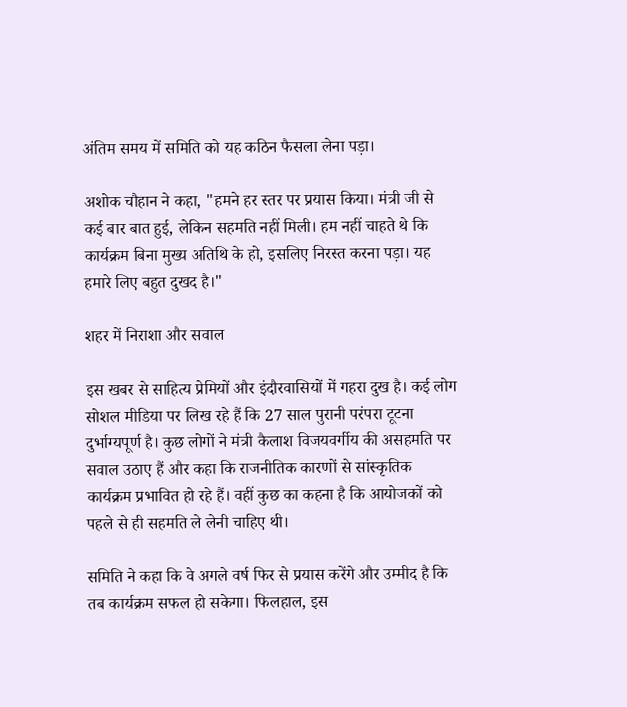अंतिम समय में समिति को यह कठिन फैसला लेना पड़ा।

अशोक चौहान ने कहा, "हमने हर स्तर पर प्रयास किया। मंत्री जी से कई बार बात हुई, लेकिन सहमति नहीं मिली। हम नहीं चाहते थे कि कार्यक्रम बिना मुख्य अतिथि के हो, इसलिए निरस्त करना पड़ा। यह हमारे लिए बहुत दुखद है।"

शहर में निराशा और सवाल

इस खबर से साहित्य प्रेमियों और इंदौरवासियों में गहरा दुख है। कई लोग सोशल मीडिया पर लिख रहे हैं कि 27 साल पुरानी परंपरा टूटना दुर्भाग्यपूर्ण है। कुछ लोगों ने मंत्री कैलाश विजयवर्गीय की असहमति पर सवाल उठाए हैं और कहा कि राजनीतिक कारणों से सांस्कृतिक कार्यक्रम प्रभावित हो रहे हैं। वहीं कुछ का कहना है कि आयोजकों को पहले से ही सहमति ले लेनी चाहिए थी।

समिति ने कहा कि वे अगले वर्ष फिर से प्रयास करेंगे और उम्मीद है कि तब कार्यक्रम सफल हो सकेगा। फिलहाल, इस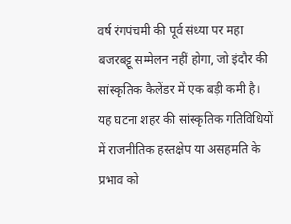वर्ष रंगपंचमी की पूर्व संध्या पर महा बजरबट्टू सम्मेलन नहीं होगा, जो इंदौर की सांस्कृतिक कैलेंडर में एक बड़ी कमी है। यह घटना शहर की सांस्कृतिक गतिविधियों में राजनीतिक हस्तक्षेप या असहमति के प्रभाव को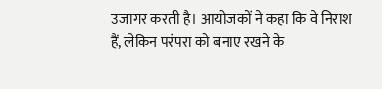उजागर करती है। आयोजकों ने कहा कि वे निराश हैं, लेकिन परंपरा को बनाए रखने के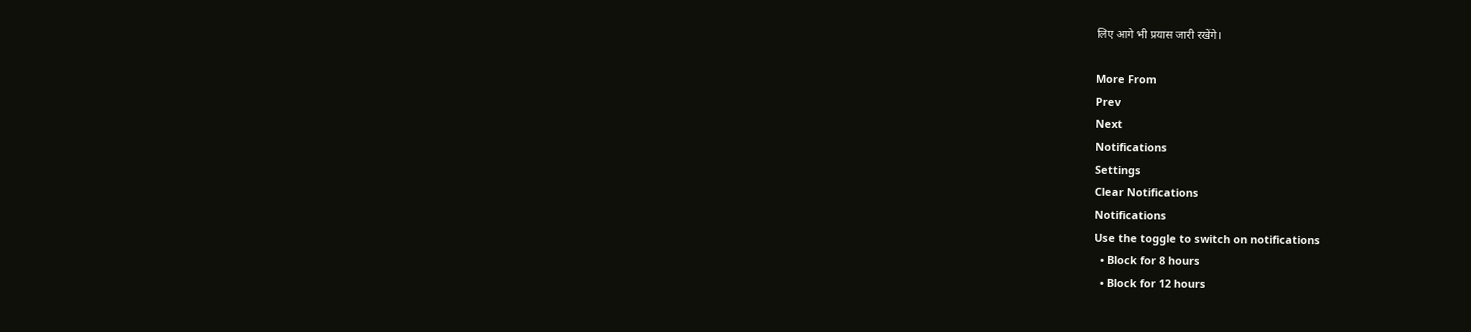लिए आगे भी प्रयास जारी रखेंगे।

More From
Prev
Next
Notifications
Settings
Clear Notifications
Notifications
Use the toggle to switch on notifications
  • Block for 8 hours
  • Block for 12 hours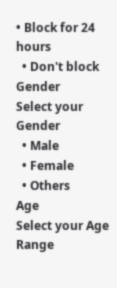• Block for 24 hours
  • Don't block
Gender
Select your Gender
  • Male
  • Female
  • Others
Age
Select your Age Range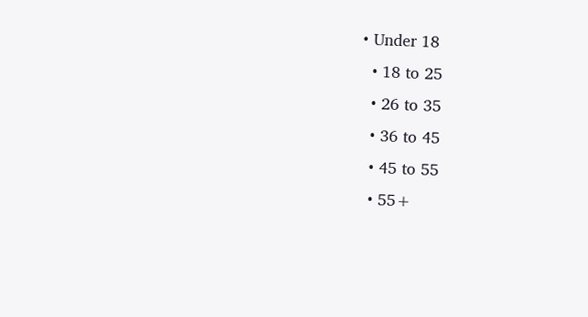• Under 18
  • 18 to 25
  • 26 to 35
  • 36 to 45
  • 45 to 55
  • 55+